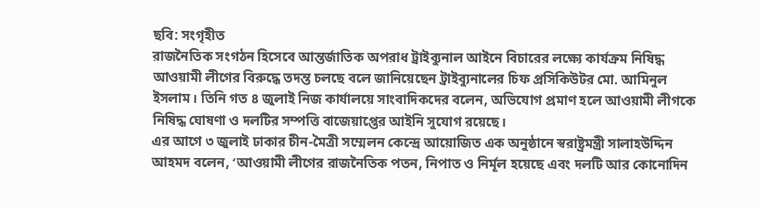ছবি: সংগৃহীত
রাজনৈতিক সংগঠন হিসেবে আন্তর্জাতিক অপরাধ ট্রাইব্যুনাল আইনে বিচারের লক্ষ্যে কার্যক্রম নিষিদ্ধ আওয়ামী লীগের বিরুদ্ধে তদন্ত চলছে বলে জানিয়েছেন ট্রাইব্যুনালের চিফ প্রসিকিউটর মো. আমিনুল ইসলাম। তিনি গত ৪ জুলাই নিজ কার্যালয়ে সাংবাদিকদের বলেন, অভিযোগ প্রমাণ হলে আওয়ামী লীগকে নিষিদ্ধ ঘোষণা ও দলটির সম্পত্তি বাজেয়াপ্তের আইনি সুযোগ রয়েছে।
এর আগে ৩ জুলাই ঢাকার চীন-মৈত্রী সম্মেলন কেন্দ্রে আয়োজিত এক অনুষ্ঠানে স্বরাষ্ট্রমন্ত্রী সালাহউদ্দিন আহমদ বলেন, ‘আওয়ামী লীগের রাজনৈতিক পতন, নিপাত ও নির্মূল হয়েছে এবং দলটি আর কোনোদিন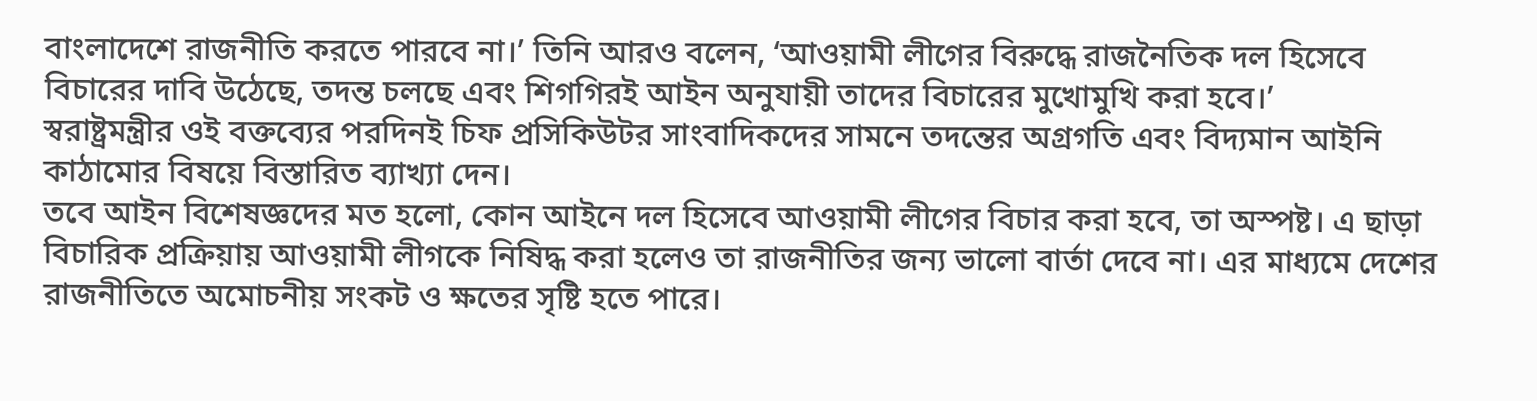বাংলাদেশে রাজনীতি করতে পারবে না।’ তিনি আরও বলেন, ‘আওয়ামী লীগের বিরুদ্ধে রাজনৈতিক দল হিসেবে বিচারের দাবি উঠেছে, তদন্ত চলছে এবং শিগগিরই আইন অনুযায়ী তাদের বিচারের মুখোমুখি করা হবে।’
স্বরাষ্ট্রমন্ত্রীর ওই বক্তব্যের পরদিনই চিফ প্রসিকিউটর সাংবাদিকদের সামনে তদন্তের অগ্রগতি এবং বিদ্যমান আইনি কাঠামোর বিষয়ে বিস্তারিত ব্যাখ্যা দেন।
তবে আইন বিশেষজ্ঞদের মত হলো, কোন আইনে দল হিসেবে আওয়ামী লীগের বিচার করা হবে, তা অস্পষ্ট। এ ছাড়া বিচারিক প্রক্রিয়ায় আওয়ামী লীগকে নিষিদ্ধ করা হলেও তা রাজনীতির জন্য ভালো বার্তা দেবে না। এর মাধ্যমে দেশের রাজনীতিতে অমোচনীয় সংকট ও ক্ষতের সৃষ্টি হতে পারে।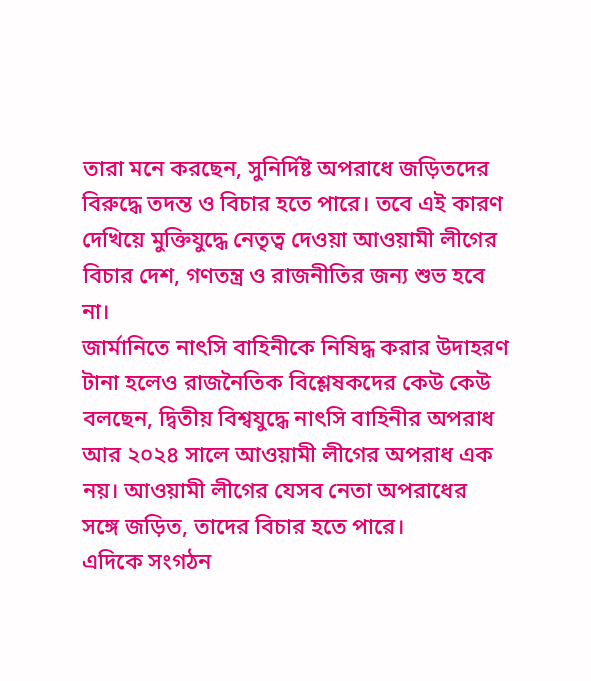তারা মনে করছেন, সুনির্দিষ্ট অপরাধে জড়িতদের বিরুদ্ধে তদন্ত ও বিচার হতে পারে। তবে এই কারণ দেখিয়ে মুক্তিযুদ্ধে নেতৃত্ব দেওয়া আওয়ামী লীগের বিচার দেশ, গণতন্ত্র ও রাজনীতির জন্য শুভ হবে না।
জার্মানিতে নাৎসি বাহিনীকে নিষিদ্ধ করার উদাহরণ টানা হলেও রাজনৈতিক বিশ্লেষকদের কেউ কেউ বলছেন, দ্বিতীয় বিশ্বযুদ্ধে নাৎসি বাহিনীর অপরাধ আর ২০২৪ সালে আওয়ামী লীগের অপরাধ এক নয়। আওয়ামী লীগের যেসব নেতা অপরাধের সঙ্গে জড়িত, তাদের বিচার হতে পারে।
এদিকে সংগঠন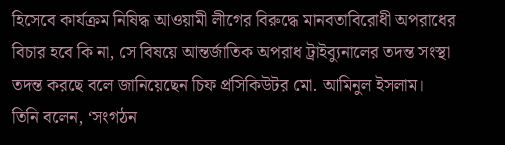হিসেবে কার্যক্রম নিষিদ্ধ আওয়ামী লীগের বিরুদ্ধে মানবতাবিরোধী অপরাধের বিচার হবে কি না, সে বিষয়ে আন্তর্জাতিক অপরাধ ট্রাইব্যুনালের তদন্ত সংস্থা তদন্ত করছে বলে জানিয়েছেন চিফ প্রসিকিউটর মো. আমিনুল ইসলাম।
তিনি বলেন, ‘সংগঠন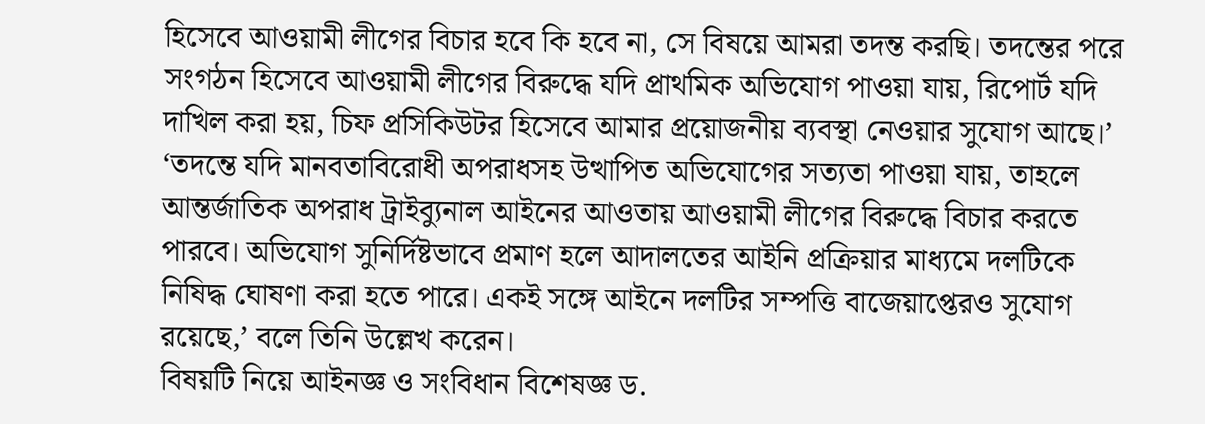হিসেবে আওয়ামী লীগের বিচার হবে কি হবে না, সে বিষয়ে আমরা তদন্ত করছি। তদন্তের পরে সংগঠন হিসেবে আওয়ামী লীগের বিরুদ্ধে যদি প্রাথমিক অভিযোগ পাওয়া যায়, রিপোর্ট যদি দাখিল করা হয়, চিফ প্রসিকিউটর হিসেবে আমার প্রয়োজনীয় ব্যবস্থা নেওয়ার সুযোগ আছে।’
‘তদন্তে যদি মানবতাবিরোধী অপরাধসহ উত্থাপিত অভিযোগের সত্যতা পাওয়া যায়, তাহলে আন্তর্জাতিক অপরাধ ট্রাইব্যুনাল আইনের আওতায় আওয়ামী লীগের বিরুদ্ধে বিচার করতে পারবে। অভিযোগ সুনির্দিষ্টভাবে প্রমাণ হলে আদালতের আইনি প্রক্রিয়ার মাধ্যমে দলটিকে নিষিদ্ধ ঘোষণা করা হতে পারে। একই সঙ্গে আইনে দলটির সম্পত্তি বাজেয়াপ্তেরও সুযোগ রয়েছে,’ বলে তিনি উল্লেখ করেন।
বিষয়টি নিয়ে আইনজ্ঞ ও সংবিধান বিশেষজ্ঞ ড.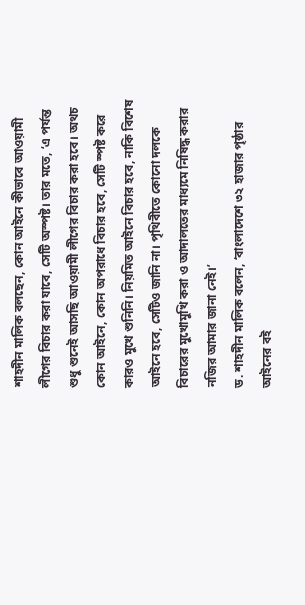শাহদীন মালিক বলছেন, কোন আইনে কীভাবে আওয়ামী লীগের বিচার করা যাবে, সেটি অস্পষ্ট। তার মতে, ‘এ পর্যন্ত শুধু শুনেই আসছি আওয়ামী লীগের বিচার করা হবে। অথচ কোন আইনে, কোন অপরাধে বিচার হবে, সেটি স্পষ্ট করে কারও মুখে শুনিনি। নিয়মিত আইনে বিচার হবে, নাকি বিশেষ আইনে হবে, সেটিও জানি না। পৃথিবীতে কোনো দলকে বিচারের মুখোমুখি করা ও আদালতের মাধ্যমে নিষিদ্ধ করার নজির আমার জানা নেই।’
ড. শাহদীন মালিক বলেন, ‘বাংলাদেশে ৩২ হাজার পৃষ্ঠার আইনের বই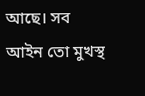আছে। সব আইন তো মুখস্থ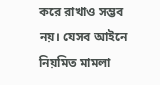করে রাখাও সম্ভব নয়। যেসব আইনে নিয়মিত মামলা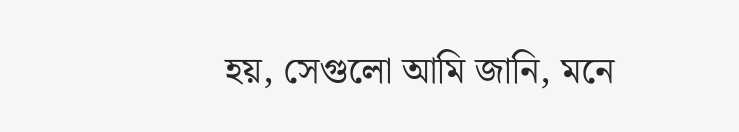হয়, সেগুলো আমি জানি, মনে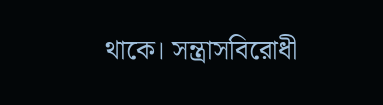থাকে। সন্ত্রাসবিরোধী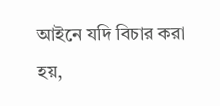আইনে যদি বিচার করা হয়,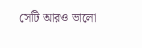সেটি আরও ভালো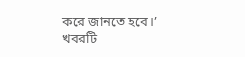করে জানতে হবে।’
খবরটি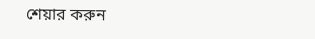শেয়ার করুন